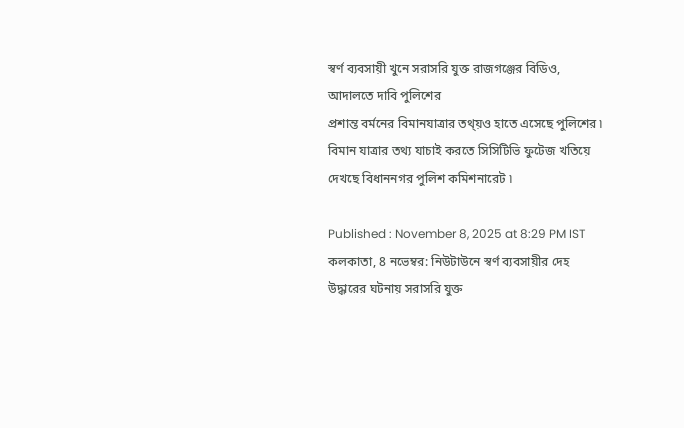স্বর্ণ ব্যবসায়ী খুনে সরাসরি যুক্ত রাজগঞ্জের বিডিও, আদালতে দাবি পুলিশের
প্রশান্ত বর্মনের বিমানযাত্রার তথ্য়ও হাতে এসেছে পুলিশের ৷ বিমান যাত্রার তথ্য যাচাই করতে সিসিটিভি ফুটেজ খতিয়ে দেখছে বিধাননগর পুলিশ কমিশনারেট ৷

Published : November 8, 2025 at 8:29 PM IST
কলকাতা, 8 নভেম্বর: নিউটাউনে স্বর্ণ ব্যবসায়ীর দেহ উদ্ধারের ঘটনায় সরাসরি যুক্ত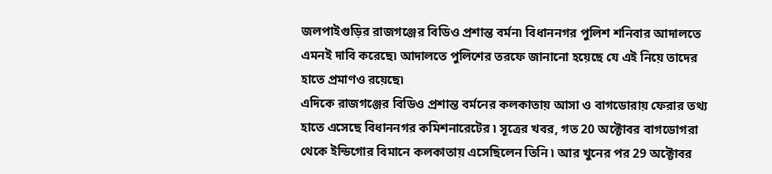জলপাইগুড়ির রাজগঞ্জের বিডিও প্রশান্ত বর্মন৷ বিধাননগর পুলিশ শনিবার আদালতে এমনই দাবি করেছে৷ আদালতে পুলিশের তরফে জানানো হয়েছে যে এই নিয়ে তাদের হাতে প্রমাণও রয়েছে৷
এদিকে রাজগঞ্জের বিডিও প্রশান্ত বর্মনের কলকাতায় আসা ও বাগডোরায় ফেরার তথ্য হাতে এসেছে বিধাননগর কমিশনারেটের ৷ সূত্রের খবর, গত 20 অক্টোবর বাগডোগরা থেকে ইন্ডিগোর বিমানে কলকাতায় এসেছিলেন তিনি ৷ আর খুনের পর 29 অক্টোবর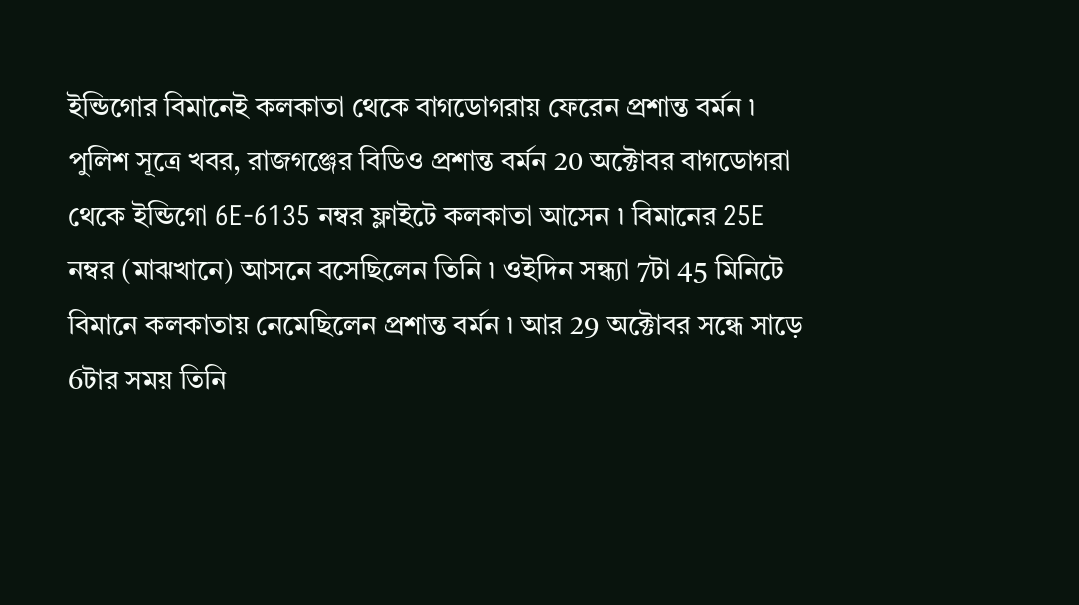ইন্ডিগোর বিমানেই কলকাতা থেকে বাগডোগরায় ফেরেন প্রশান্ত বর্মন ৷
পুলিশ সূত্রে খবর, রাজগঞ্জের বিডিও প্রশান্ত বর্মন 20 অক্টোবর বাগডোগরা থেকে ইন্ডিগো 6E-6135 নম্বর ফ্লাইটে কলকাতা আসেন ৷ বিমানের 25E নম্বর (মাঝখানে) আসনে বসেছিলেন তিনি ৷ ওইদিন সন্ধ্যা 7টা 45 মিনিটে বিমানে কলকাতায় নেমেছিলেন প্রশান্ত বর্মন ৷ আর 29 অক্টোবর সন্ধে সাড়ে 6টার সময় তিনি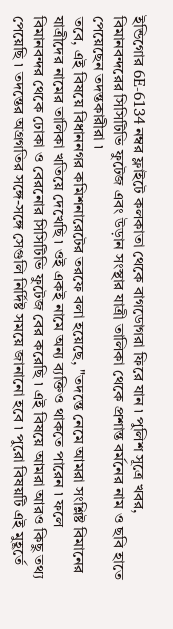ইন্ডিগোর 6E-6134 নম্বর ফ্লাইটে কলকাতা থেকে বাগডোগরা ফিরে যান ৷ পুলিশ সূত্রে খবর, বিমানবন্দরের সিসিটিভি ফুটেজ এবং উড়ান সংস্থার যাত্রী তালিকা থেকে প্রশান্ত বর্মনের নাম ও ছবি হাতে পেয়েছেন তদন্তকারীরা ৷
তবে, এই বিষয়ে বিধাননগর কমিশনারেটের তরফে বলা হয়েছে, "তদন্তে নেমে আমরা সংশ্লিষ্ট বিমানের যাত্রীদের নামের তালিকা খতিয়ে দেখেছি ৷ ওই একই নামে অন্য ব্যক্তিও থাকতে পারেন ৷ ফলে বিমানবন্দর থেকে ঢোকা ও বেরনোর সিসিটিভি ফুটেজ বের করেছি ৷ এই বিষয়ে আমরা আরও কিছু তথ্য পেয়েছি ৷ তদন্তের অগ্রগতির সঙ্গে-সঙ্গে সেগুলি নির্দিষ্ট সময়ে জানানো হবে ৷ পুরো বিষয়টি এই মুহূর্তে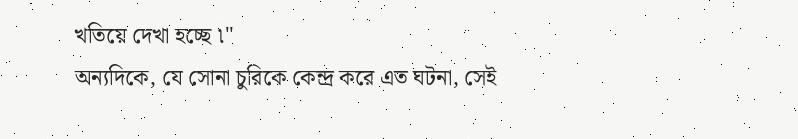খতিয়ে দেখা হচ্ছে ৷"
অন্যদিকে, যে সোনা চুরিকে কেন্দ্র করে এত ঘটনা, সেই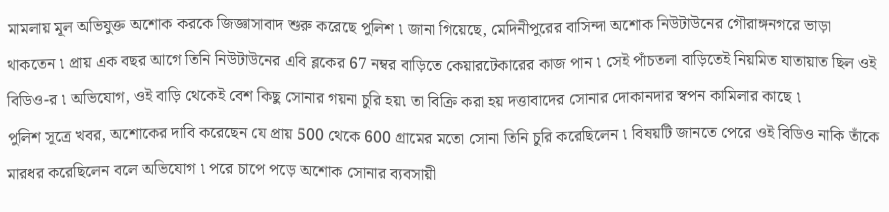মামলায় মূল অভিযুক্ত অশোক করকে জিজ্ঞাসাবাদ শুরু করেছে পুলিশ ৷ জানা গিয়েছে, মেদিনীপুরের বাসিন্দা অশোক নিউটাউনের গৌরাঙ্গনগরে ভাড়া থাকতেন ৷ প্রায় এক বছর আগে তিনি নিউটাউনের এবি ব্লকের 67 নম্বর বাড়িতে কেয়ারটেকারের কাজ পান ৷ সেই পাঁচতলা বাড়িতেই নিয়মিত যাতায়াত ছিল ওই বিডিও-র ৷ অভিযোগ, ওই বাড়ি থেকেই বেশ কিছু সোনার গয়না চুরি হয়৷ তা বিক্রি করা হয় দত্তাবাদের সোনার দোকানদার স্বপন কামিলার কাছে ৷
পুলিশ সূত্রে খবর, অশোকের দাবি করেছেন যে প্রায় 500 থেকে 600 গ্রামের মতো সোনা তিনি চুরি করেছিলেন ৷ বিষয়টি জানতে পেরে ওই বিডিও নাকি তাঁকে মারধর করেছিলেন বলে অভিযোগ ৷ পরে চাপে পড়ে অশোক সোনার ব্যবসায়ী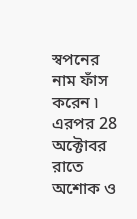স্বপনের নাম ফাঁস করেন ৷ এরপর 28 অক্টোবর রাতে অশোক ও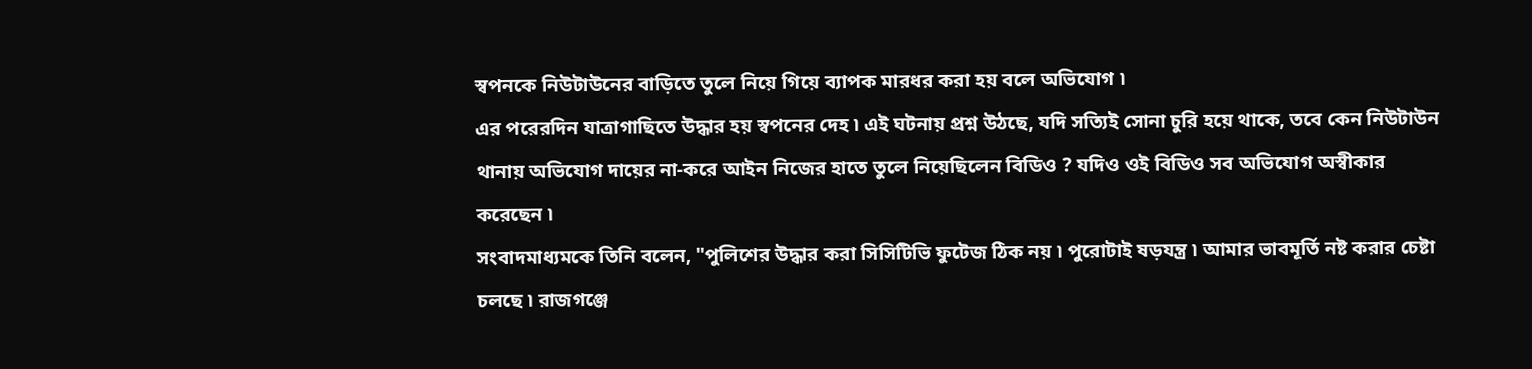স্বপনকে নিউটাউনের বাড়িতে তুলে নিয়ে গিয়ে ব্যাপক মারধর করা হয় বলে অভিযোগ ৷
এর পরেরদিন যাত্রাগাছিতে উদ্ধার হয় স্বপনের দেহ ৷ এই ঘটনায় প্রশ্ন উঠছে, যদি সত্যিই সোনা চুরি হয়ে থাকে, তবে কেন নিউটাউন থানায় অভিযোগ দায়ের না-করে আইন নিজের হাতে তুলে নিয়েছিলেন বিডিও ? যদিও ওই বিডিও সব অভিযোগ অস্বীকার করেছেন ৷
সংবাদমাধ্যমকে তিনি বলেন, "পুলিশের উদ্ধার করা সিসিটিভি ফুটেজ ঠিক নয় ৷ পুরোটাই ষড়যন্ত্র ৷ আমার ভাবমূর্তি নষ্ট করার চেষ্টা চলছে ৷ রাজগঞ্জে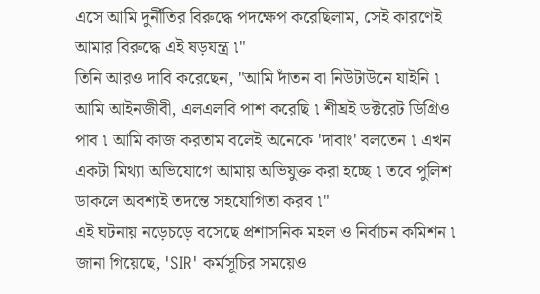এসে আমি দুর্নীতির বিরুদ্ধে পদক্ষেপ করেছিলাম, সেই কারণেই আমার বিরুদ্ধে এই ষড়যন্ত্র ৷"
তিনি আরও দাবি করেছেন, "আমি দাঁতন বা নিউটাউনে যাইনি ৷ আমি আইনজীবী, এলএলবি পাশ করেছি ৷ শীঘ্রই ডক্টরেট ডিগ্রিও পাব ৷ আমি কাজ করতাম বলেই অনেকে 'দাবাং' বলতেন ৷ এখন একটা মিথ্যা অভিযোগে আমায় অভিযুক্ত করা হচ্ছে ৷ তবে পুলিশ ডাকলে অবশ্যই তদন্তে সহযোগিতা করব ৷"
এই ঘটনায় নড়েচড়ে বসেছে প্রশাসনিক মহল ও নির্বাচন কমিশন ৷ জানা গিয়েছে, 'SIR' কর্মসূচির সময়েও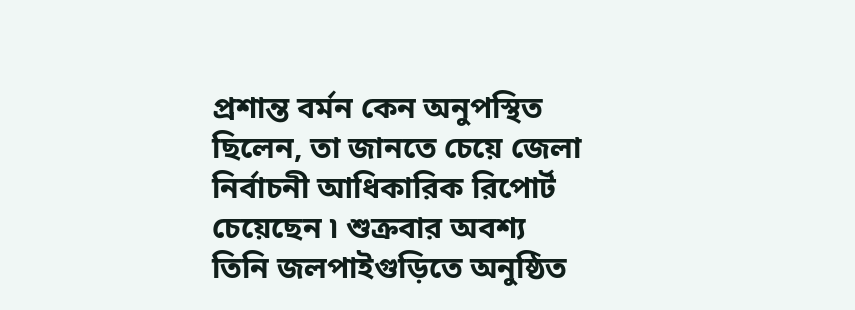প্রশান্ত বর্মন কেন অনুপস্থিত ছিলেন, তা জানতে চেয়ে জেলা নির্বাচনী আধিকারিক রিপোর্ট চেয়েছেন ৷ শুক্রবার অবশ্য তিনি জলপাইগুড়িতে অনুষ্ঠিত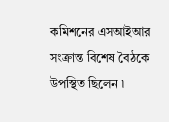কমিশনের এসআইআর সংক্রান্ত বিশেষ বৈঠকে উপস্থিত ছিলেন ৷